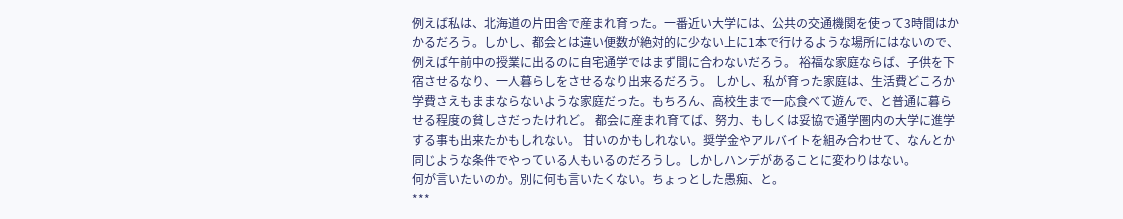例えば私は、北海道の片田舎で産まれ育った。一番近い大学には、公共の交通機関を使って3時間はかかるだろう。しかし、都会とは違い便数が絶対的に少ない上に1本で行けるような場所にはないので、例えば午前中の授業に出るのに自宅通学ではまず間に合わないだろう。 裕福な家庭ならば、子供を下宿させるなり、一人暮らしをさせるなり出来るだろう。 しかし、私が育った家庭は、生活費どころか学費さえもままならないような家庭だった。もちろん、高校生まで一応食べて遊んで、と普通に暮らせる程度の貧しさだったけれど。 都会に産まれ育てば、努力、もしくは妥協で通学圏内の大学に進学する事も出来たかもしれない。 甘いのかもしれない。奨学金やアルバイトを組み合わせて、なんとか同じような条件でやっている人もいるのだろうし。しかしハンデがあることに変わりはない。
何が言いたいのか。別に何も言いたくない。ちょっとした愚痴、と。
***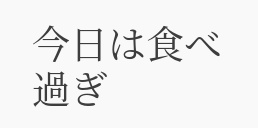今日は食べ過ぎ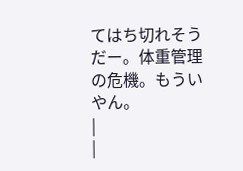てはち切れそうだー。体重管理の危機。もういやん。
|
|